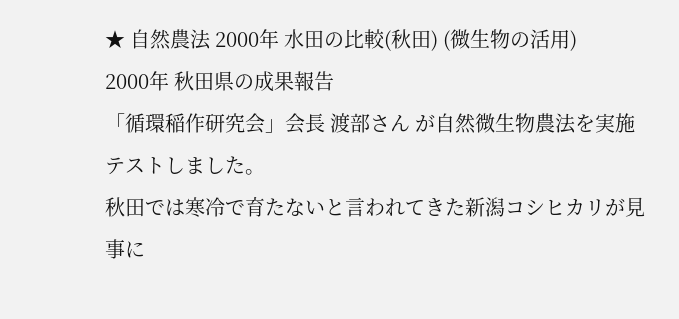★ 自然農法 2000年 水田の比較(秋田) (微生物の活用)
2000年 秋田県の成果報告
「循環稲作研究会」会長 渡部さん が自然微生物農法を実施テストしました。
秋田では寒冷で育たないと言われてきた新潟コシヒカリが見事に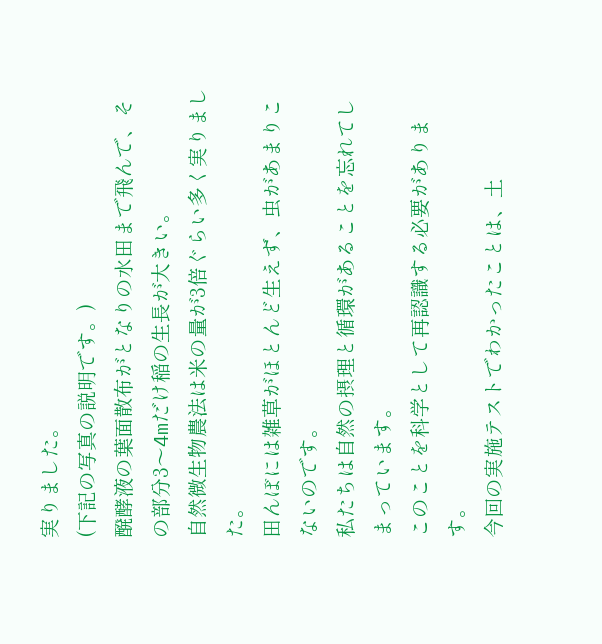実りました。
(下記の写真の説明です。)
醗酵液の葉面散布がとなりの水田まで飛んで、その部分3〜4mだけ稲の生長が大きい。
自然微生物農法は米の量が3倍ぐらい多く実りました。
田んぼには雑草がほとんど生えず、虫があまりこないのです。
私たちは自然の摂理と循環があることを忘れてしまっています。
このことを科学として再認識する必要があります。
今回の実施テストでわかったことは、土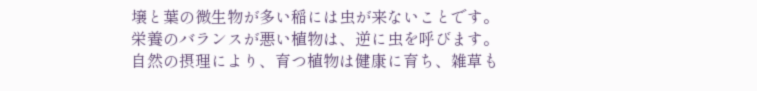壌と葉の微生物が多い稲には虫が来ないことです。
栄養のバランスが悪い植物は、逆に虫を呼びます。
自然の摂理により、育つ植物は健康に育ち、雑草も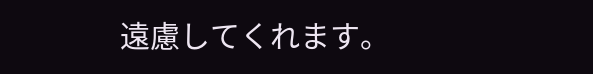遠慮してくれます。